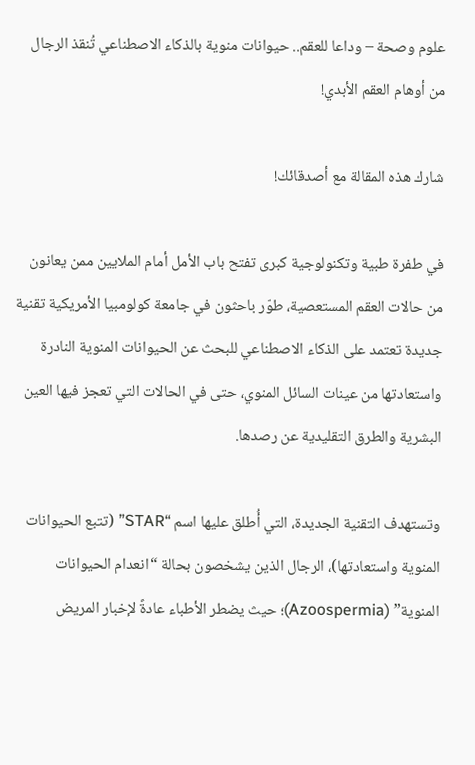علوم وصحة – وداعا للعقم.. حيوانات منوية بالذكاء الاصطناعي تُنقذ الرجال من أوهام العقم الأبدي!

شارك هذه المقالة مع أصدقائك!

في طفرة طبية وتكنولوجية كبرى تفتح باب الأمل أمام الملايين ممن يعانون من حالات العقم المستعصية، طوّر باحثون في جامعة كولومبيا الأمريكية تقنية جديدة تعتمد على الذكاء الاصطناعي للبحث عن الحيوانات المنوية النادرة واستعادتها من عينات السائل المنوي، حتى في الحالات التي تعجز فيها العين البشرية والطرق التقليدية عن رصدها.

وتستهدف التقنية الجديدة، التي أُطلق عليها اسم “STAR” (تتبع الحيوانات المنوية واستعادتها)، الرجال الذين يشخصون بحالة “انعدام الحيوانات المنوية” (Azoospermia)؛ حيث يضطر الأطباء عادةً لإخبار المريض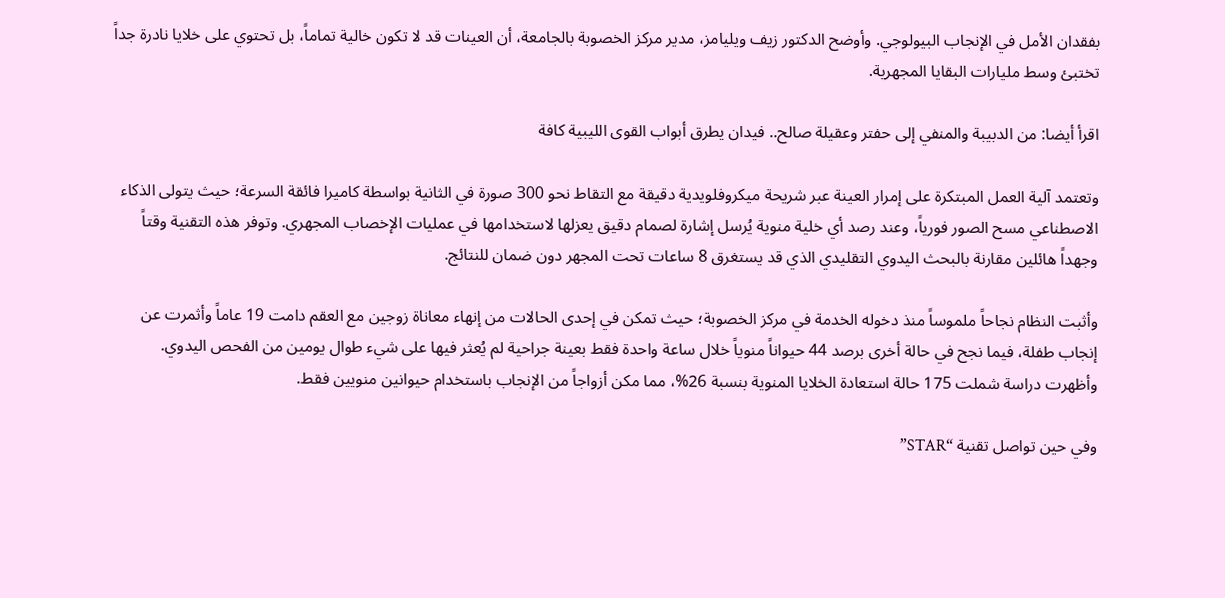بفقدان الأمل في الإنجاب البيولوجي. وأوضح الدكتور زيف ويليامز، مدير مركز الخصوبة بالجامعة، أن العينات قد لا تكون خالية تماماً، بل تحتوي على خلايا نادرة جداً تختبئ وسط مليارات البقايا المجهرية.

اقرأ أيضا: من الدبيبة والمنفي إلى حفتر وعقيلة صالح.. فيدان يطرق أبواب القوى الليبية كافة

وتعتمد آلية العمل المبتكرة على إمرار العينة عبر شريحة ميكروفلويدية دقيقة مع التقاط نحو 300 صورة في الثانية بواسطة كاميرا فائقة السرعة؛ حيث يتولى الذكاء الاصطناعي مسح الصور فورياً، وعند رصد أي خلية منوية يُرسل إشارة لصمام دقيق يعزلها لاستخدامها في عمليات الإخصاب المجهري. وتوفر هذه التقنية وقتاً وجهداً هائلين مقارنة بالبحث اليدوي التقليدي الذي قد يستغرق 8 ساعات تحت المجهر دون ضمان للنتائج.

وأثبت النظام نجاحاً ملموساً منذ دخوله الخدمة في مركز الخصوبة؛ حيث تمكن في إحدى الحالات من إنهاء معاناة زوجين مع العقم دامت 19 عاماً وأثمرت عن إنجاب طفلة، فيما نجح في حالة أخرى برصد 44 حيواناً منوياً خلال ساعة واحدة فقط بعينة جراحية لم يُعثر فيها على شيء طوال يومين من الفحص اليدوي. وأظهرت دراسة شملت 175 حالة استعادة الخلايا المنوية بنسبة 26%، مما مكن أزواجاً من الإنجاب باستخدام حيوانين منويين فقط.

وفي حين تواصل تقنية “STAR”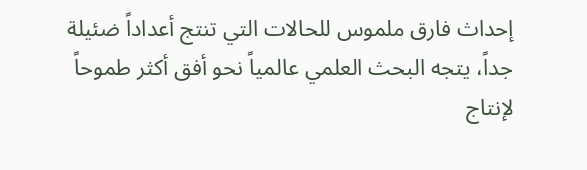إحداث فارق ملموس للحالات التي تنتج أعداداً ضئيلة جداً، يتجه البحث العلمي عالمياً نحو أفق أكثر طموحاً لإنتاج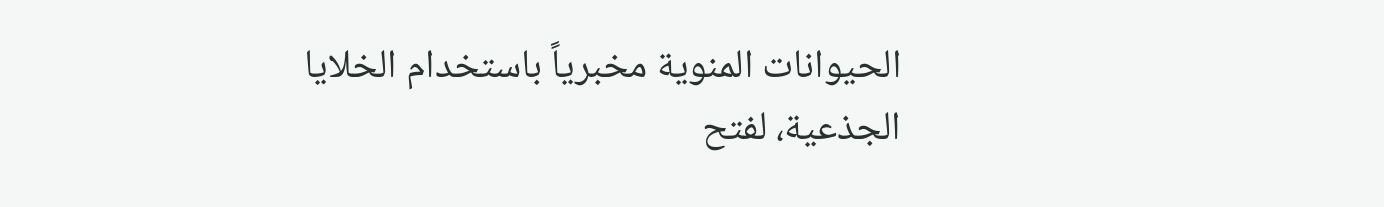الحيوانات المنوية مخبرياً باستخدام الخلايا الجذعية، لفتح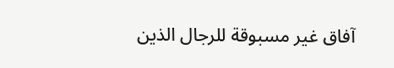آفاق غير مسبوقة للرجال الذين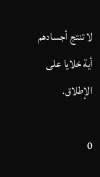لا تنتج أجسادهم أية خلايا على الإطلاق.

0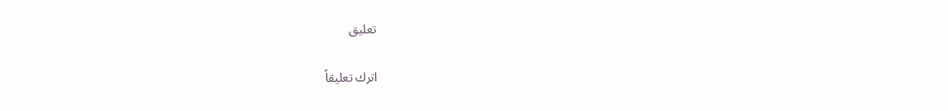تعليق

اترك تعليقاً